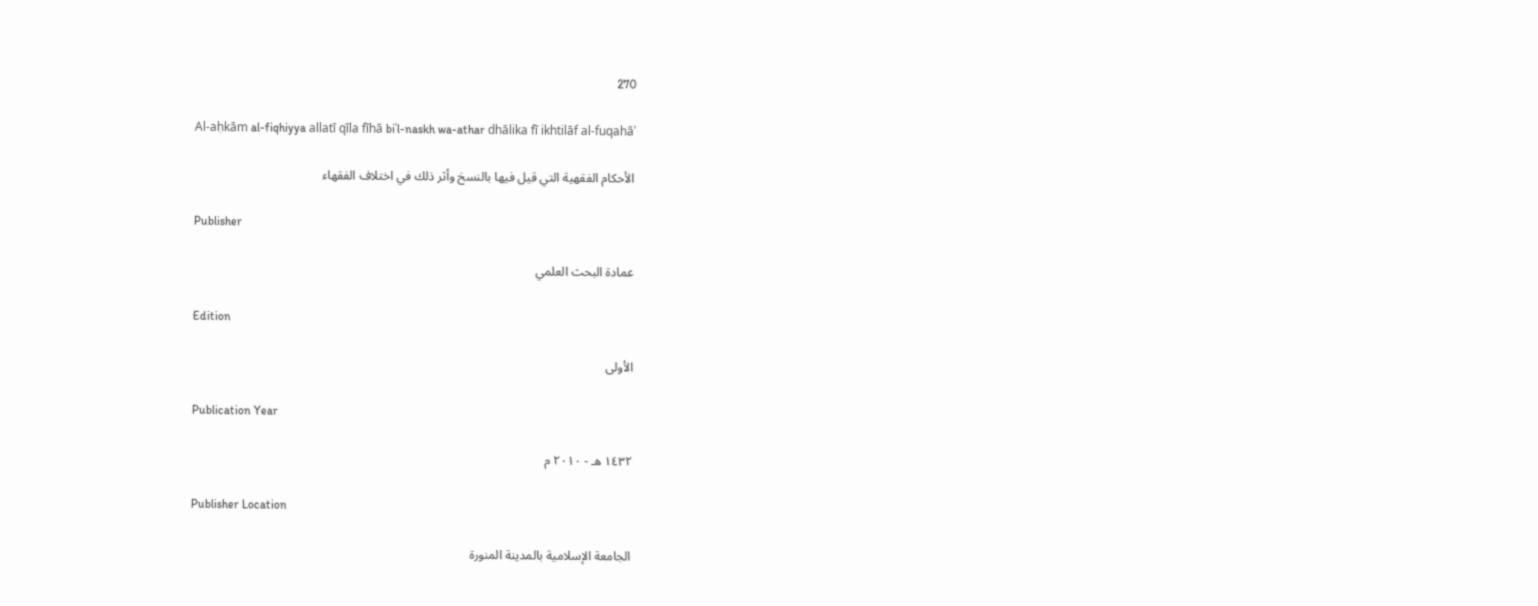270

Al-aḥkām al-fiqhiyya allatī qīla fīhā biʾl-naskh wa-athar dhālika fī ikhtilāf al-fuqahāʾ

الأحكام الفقهية التي قيل فيها بالنسخ وأثر ذلك في اختلاف الفقهاء

Publisher

عمادة البحث العلمي

Edition

الأولى

Publication Year

١٤٣٢ هـ - ٢٠١٠ م

Publisher Location

الجامعة الإسلامية بالمدينة المنورة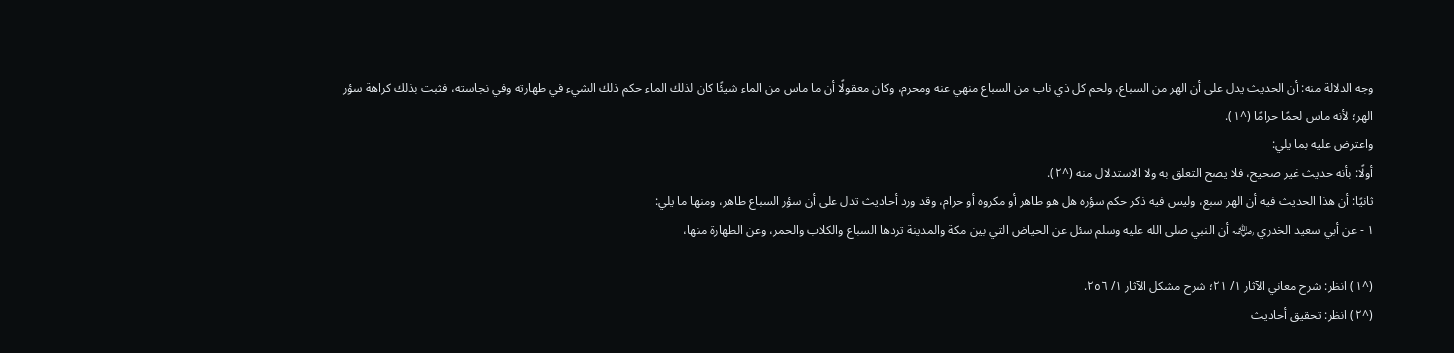وجه الدلالة منه: أن الحديث يدل على أن الهر من السباع، ولحم كل ذي ناب من السباع منهي عنه ومحرم، وكان معقولًا أن ما ماس من الماء شيئًا كان لذلك الماء حكم ذلك الشيء في طهارته وفي نجاسته، فثبت بذلك كراهة سؤر الهر؛ لأنه ماس لحمًا حرامًا (^١).
واعترض عليه بما يلي:
أولًا: بأنه حديث غير صحيح، فلا يصح التعلق به ولا الاستدلال منه (^٢).
ثانيًا: أن هذا الحديث فيه أن الهر سبع، وليس فيه ذكر حكم سؤره هل هو طاهر أو مكروه أو حرام، وقد ورد أحاديث تدل على أن سؤر السباع طاهر، ومنها ما يلي:
١ - عن أبي سعيد الخدري ﵁ أن النبي صلى الله عليه وسلم سئل عن الحياض التي بين مكة والمدينة تردها السباع والكلاب والحمر، وعن الطهارة منها،

(^١) انظر: شرح معاني الآثار ١/ ٢١؛ شرح مشكل الآثار ١/ ٢٥٦.
(^٢) انظر: تحقيق أحاديث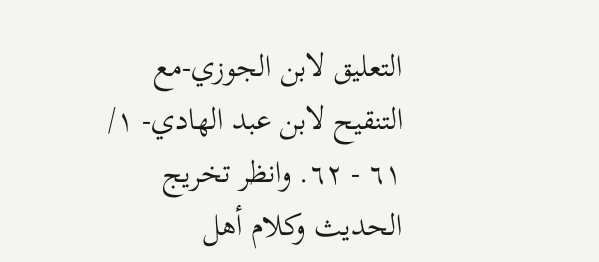التعليق لابن الجوزي-مع التنقيح لابن عبد الهادي- ١/ ٦١ - ٦٢. وانظر تخريج الحديث وكلام أهل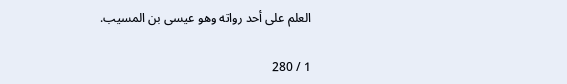العلم على أحد رواته وهو عيسى بن المسيب.

1 / 280